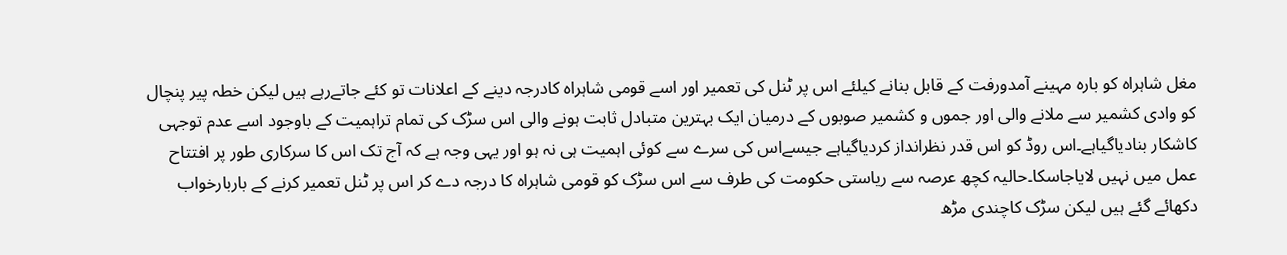مغل شاہراہ کو بارہ مہینے آمدورفت کے قابل بنانے کیلئے اس پر ٹنل کی تعمیر اور اسے قومی شاہراہ کادرجہ دینے کے اعلانات تو کئے جاتےرہے ہیں لیکن خطہ پیر پنچال کو وادی کشمیر سے ملانے والی اور جموں و کشمیر صوبوں کے درمیان ایک بہترین متبادل ثابت ہونے والی اس سڑک کی تمام تراہمیت کے باوجود اسے عدم توجہی کاشکار بنادیاگیاہے۔اس روڈ کو اس قدر نظرانداز کردیاگیاہے جیسےاس کی سرے سے کوئی اہمیت ہی نہ ہو اور یہی وجہ ہے کہ آج تک اس کا سرکاری طور پر افتتاح عمل میں نہیں لایاجاسکا۔حالیہ کچھ عرصہ سے ریاستی حکومت کی طرف سے اس سڑک کو قومی شاہراہ کا درجہ دے کر اس پر ٹنل تعمیر کرنے کے باربارخواب دکھائے گئے ہیں لیکن سڑک کاچندی مڑھ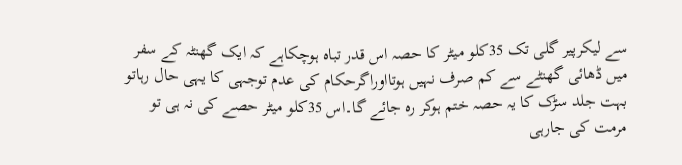سے لیکرپیر گلی تک 35کلو میٹر کا حصہ اس قدر تباہ ہوچکاہے کہ ایک گھنٹہ کے سفر میں ڈھائی گھنٹے سے کم صرف نہیں ہوتااوراگرحکام کی عدم توجہی کا یہی حال رہاتو بہت جلد سڑک کا یہ حصہ ختم ہوکر رہ جائے گا۔اس 35کلو میٹر حصے کی نہ ہی تو مرمت کی جارہی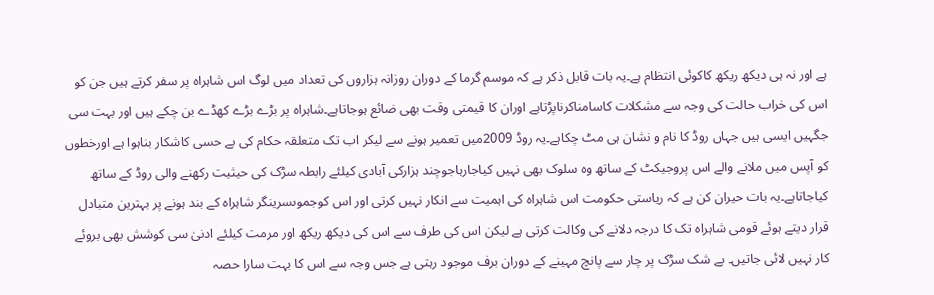ہے اور نہ ہی دیکھ ریکھ کاکوئی انتظام ہے۔یہ بات قابل ذکر ہے کہ موسم گرما کے دوران روزانہ ہزاروں کی تعداد میں لوگ اس شاہراہ پر سفر کرتے ہیں جن کو اس کی خراب حالت کی وجہ سے مشکلات کاسامناکرناپڑتاہے اوران کا قیمتی وقت بھی ضائع ہوجاتاہے۔شاہراہ پر بڑے بڑے کھڈے بن چکے ہیں اور بہت سی جگہیں ایسی ہیں جہاں روڈ کا نام و نشان ہی مٹ چکاہے۔یہ روڈ 2009میں تعمیر ہونے سے لیکر اب تک متعلقہ حکام کی بے حسی کاشکار بناہوا ہے اورخطوں کو آپس میں ملانے والے اس پروجیکٹ کے ساتھ وہ سلوک بھی نہیں کیاجارہاجوچند ہزارکی آبادی کیلئے رابطہ سڑک کی حیثیت رکھنے والی روڈ کے ساتھ کیاجاتاہے۔یہ بات حیران کن ہے کہ ریاستی حکومت اس شاہراہ کی اہمیت سے انکار نہیں کرتی اور اس کوجموںسرینگر شاہراہ کے بند ہونے پر بہترین متبادل قرار دیتے ہوئے قومی شاہراہ تک کا درجہ دلانے کی وکالت کرتی ہے لیکن اس کی طرف سے اس کی دیکھ ریکھ اور مرمت کیلئے ادنیٰ سی کوشش بھی بروئے کار نہیں لائی جاتیں۔ بے شک سڑک پر چار سے پانچ مہینے کے دوران برف موجود رہتی ہے جس وجہ سے اس کا بہت سارا حصہ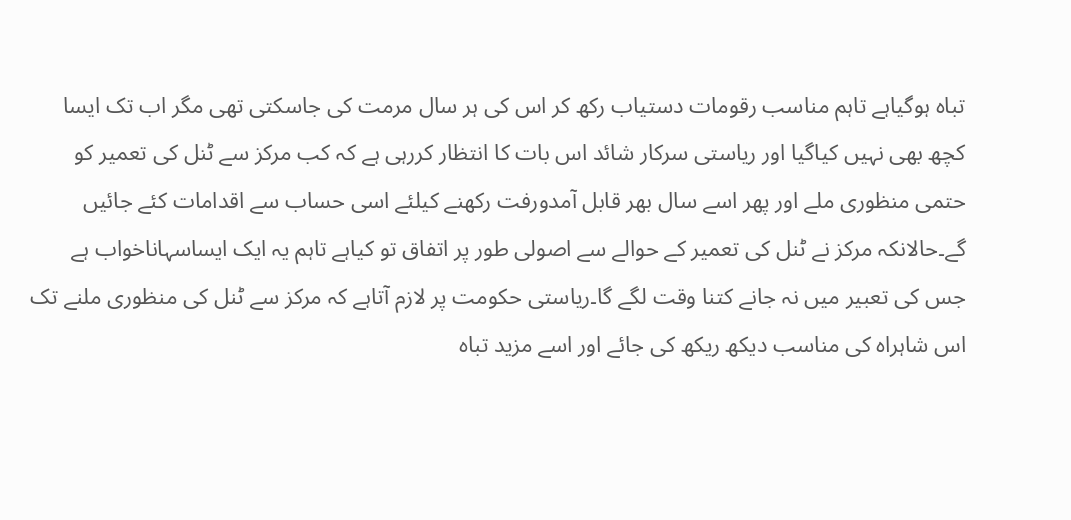تباہ ہوگیاہے تاہم مناسب رقومات دستیاب رکھ کر اس کی ہر سال مرمت کی جاسکتی تھی مگر اب تک ایسا کچھ بھی نہیں کیاگیا اور ریاستی سرکار شائد اس بات کا انتظار کررہی ہے کہ کب مرکز سے ٹنل کی تعمیر کو حتمی منظوری ملے اور پھر اسے سال بھر قابل آمدورفت رکھنے کیلئے اسی حساب سے اقدامات کئے جائیں گے۔حالانکہ مرکز نے ٹنل کی تعمیر کے حوالے سے اصولی طور پر اتفاق تو کیاہے تاہم یہ ایک ایساسہاناخواب ہے جس کی تعبیر میں نہ جانے کتنا وقت لگے گا۔ریاستی حکومت پر لازم آتاہے کہ مرکز سے ٹنل کی منظوری ملنے تک اس شاہراہ کی مناسب دیکھ ریکھ کی جائے اور اسے مزید تباہ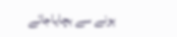ہونے سے بچایاجائے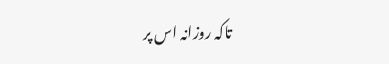تاکہ روزانہ اس پر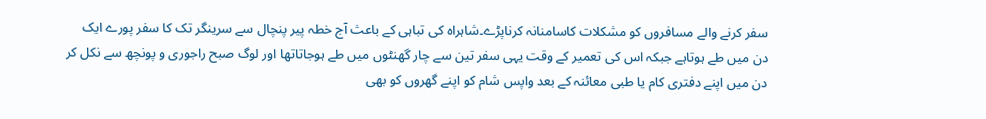سفر کرنے والے مسافروں کو مشکلات کاسامنانہ کرناپڑے۔شاہراہ کی تباہی کے باعث آج خطہ پیر پنچال سے سرینگر تک کا سفر پورے ایک دن میں طے ہوتاہے جبکہ اس کی تعمیر کے وقت یہی سفر تین سے چار گھنٹوں میں طے ہوجاتاتھا اور لوگ صبح راجوری و پونچھ سے نکل کر دن میں اپنے دفتری کام یا طبی معائنہ کے بعد واپس شام کو اپنے گھروں کو بھی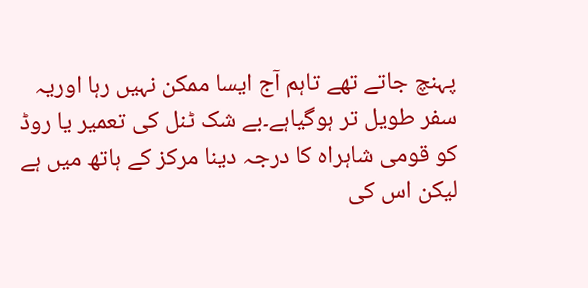پہنچ جاتے تھے تاہم آج ایسا ممکن نہیں رہا اوریہ سفر طویل تر ہوگیاہے۔بے شک ٹنل کی تعمیر یا روڈ کو قومی شاہراہ کا درجہ دینا مرکز کے ہاتھ میں ہے لیکن اس کی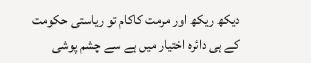دیکھ ریکھ اور مرمت کاکام تو ریاستی حکومت کے ہی دائرہ اختیار میں ہے سے چشم پوشی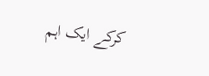کرکے ایک اہم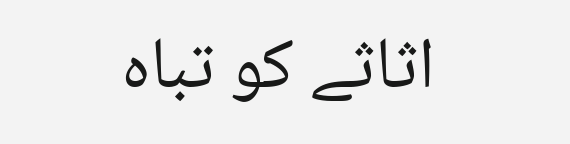اثاثے کو تباہ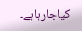کیاجارہاہے۔